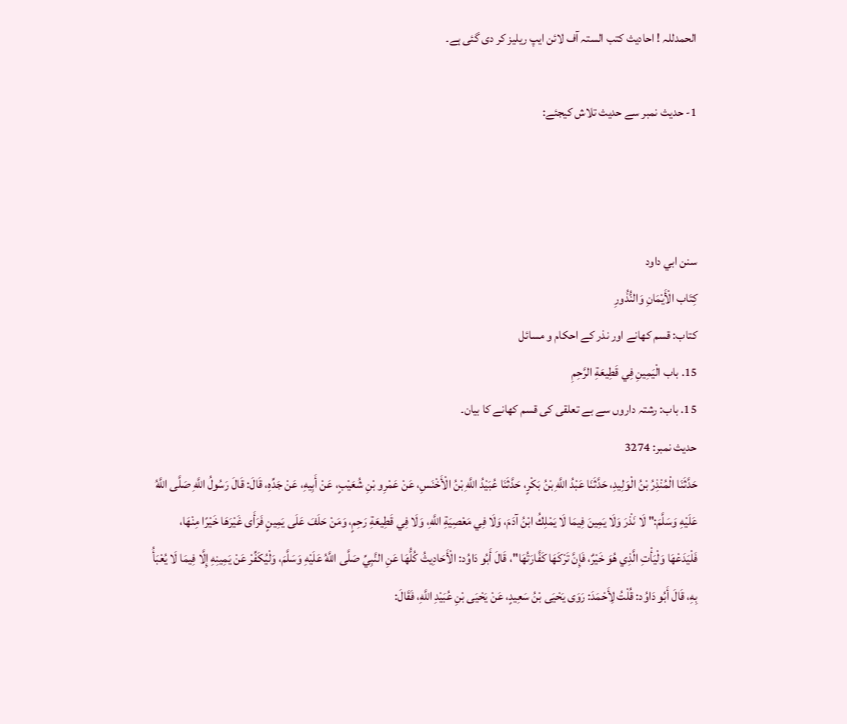الحمدللہ ! احادیث کتب الستہ آف لائن ایپ ریلیز کر دی گئی ہے۔

1- حدیث نمبر سے حدیث تلاش کیجئے:



سنن ابي داود
كِتَاب الْأَيْمَانِ وَالنُّذُورِ
کتاب: قسم کھانے اور نذر کے احکام و مسائل
15. باب الْيَمِينِ فِي قَطِيعَةِ الرَّحِمِ
15. باب: رشتہ داروں سے بے تعلقی کی قسم کھانے کا بیان۔
حدیث نمبر: 3274
حَدَّثَنَا الْمُنْذِرُ بْنُ الْوَلِيدِ، حَدَّثَنَا عَبْدُ اللَّهِ بْنُ بَكْرٍ، حَدَّثَنَا عُبَيْدُ اللَّهِ بْنُ الْأَخْنَسِ، عَنْ عَمْرِو بْنِ شُعَيْبٍ، عَنْ أَبِيهِ، عَنْ جَدِّهِ، قَالَ: قَالَ رَسُولُ اللَّهِ صَلَّى اللَّهُ عَلَيْهِ وَسَلَّمَ:" لَا نَذْرَ وَلَا يَمِينَ فِيمَا لَا يَمْلِكُ ابْنُ آدَمَ، وَلَا فِي مَعْصِيَةِ اللَّهِ، وَلَا فِي قَطِيعَةِ رَحِمٍ، وَمَنْ حَلَفَ عَلَى يَمِينٍ فَرَأَى غَيْرَهَا خَيْرًا مِنْهَا، فَلْيَدَعْهَا وَلْيَأْتِ الَّذِي هُوَ خَيْرٌ، فَإِنَّ تَرْكَهَا كَفَّارَتُهَا"، قَالَ أَبُو دَاوُد: الْأَحَادِيثُ كُلُّهَا عَنِ النَّبِيِّ صَلَّى اللَّهُ عَلَيْهِ وَسَلَّمَ، وَلْيُكَفِّرْ عَنْ يَمِينِهِ إِلَّا فِيمَا لَا يُعْبَأُ بِهِ، قَالَ أَبُو دَاوُد: قُلْتُ لِأَحْمَدَ: رَوَى يَحْيَى بْنُ سَعِيدٍ، عَنْ يَحْيَى بْنِ عُبَيْدِ اللَّهِ، فَقَالَ: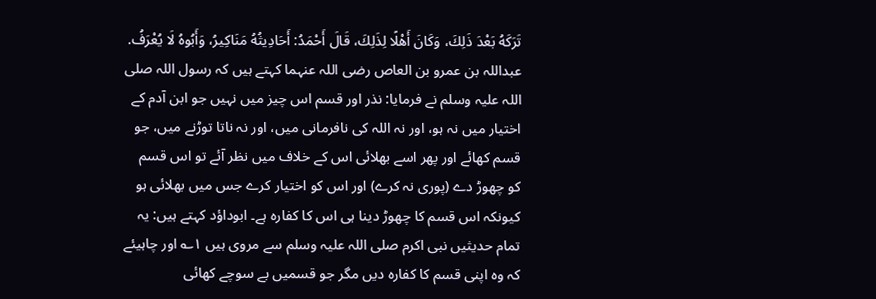تَرَكَهُ بَعْدَ ذَلِكَ، وَكَانَ أَهْلًا لِذَلِكَ، قَالَ أَحْمَدُ: أَحَادِيثُهُ مَنَاكِيرُ، وَأَبُوهُ لَا يُعْرَفُ.
عبداللہ بن عمرو بن العاص رضی اللہ عنہما کہتے ہیں کہ رسول اللہ صلی اللہ علیہ وسلم نے فرمایا: نذر اور قسم اس چیز میں نہیں جو ابن آدم کے اختیار میں نہ ہو، اور نہ اللہ کی نافرمانی میں، اور نہ ناتا توڑنے میں، جو قسم کھائے اور پھر اسے بھلائی اس کے خلاف میں نظر آئے تو اس قسم کو چھوڑ دے (پوری نہ کرے) اور اس کو اختیار کرے جس میں بھلائی ہو کیونکہ اس قسم کا چھوڑ دینا ہی اس کا کفارہ ہے۔ ابوداؤد کہتے ہیں: یہ تمام حدیثیں نبی اکرم صلی اللہ علیہ وسلم سے مروی ہیں ۱؎ اور چاہیئے کہ وہ اپنی قسم کا کفارہ دیں مگر جو قسمیں بے سوچے کھائی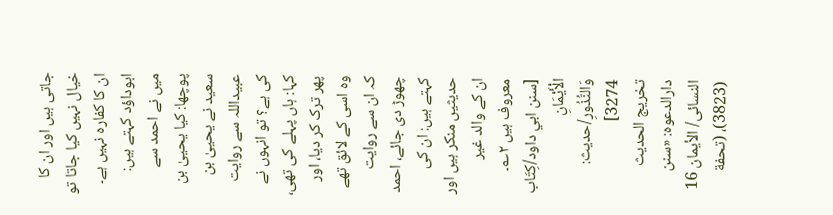جاتی ہیں اور ان کا خیال نہیں کیا جاتا تو ان کا کفارہ نہیں ہے۔ ابوداؤد کہتے ہیں: میں نے احمد سے پوچھا: کیا یحییٰ بن سعید نے یحییٰ بن عبیداللہ سے روایت کی ہے؟ تو انہوں نے کہا: ہاں پہلے کی تھی، پھر ترک کر دیا، اور وہ اسی کے لائق تھے کہ ان سے روایت چھوڑ دی جائے، احمد کہتے ہیں: ان کی حدیثیں منکر ہیں اور ان کے والد غیر معروف ہیں ۲؎۔ [سنن ابي داود/كِتَاب الْأَيْمَانِ وَالنُّذُورِ/حدیث: 3274]
تخریج الحدیث دارالدعوہ: «سنن النسائی/ الأیمان 16 (3823)، (تحفة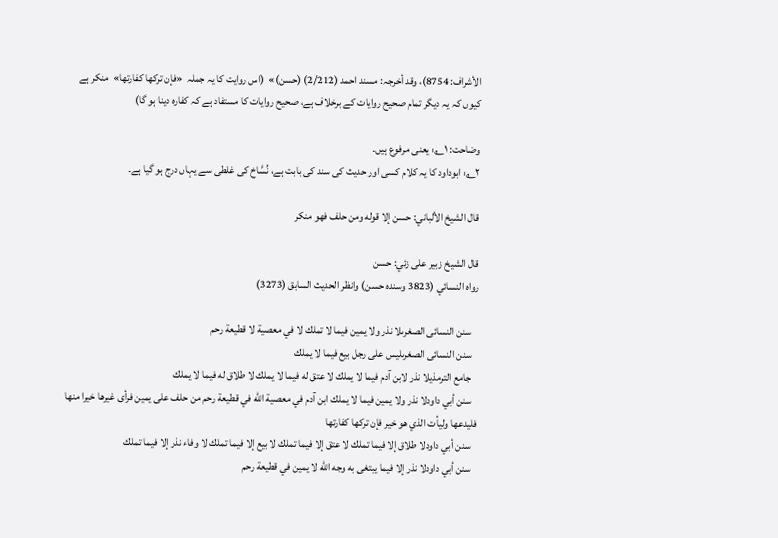الأشراف: 8754)، وقد أخرجہ: مسند احمد (2/212) (حسن)»  (اس روایت کا یہ جملہ  «فإن تركها كفارتها»  منکر ہے کیوں کہ یہ دیگر تمام صحیح روایات کے برخلاف ہے، صحیح روایات کا مستفاد ہے کہ کفارہ دینا ہو گا)

وضاحت: ۱؎: یعنی مرفوع ہیں۔
۲؎: ابوداود کا یہ کلام کسی اور حدیث کی سند کی بابت ہے، نُسَّاخ کی غلطی سے یہاں درج ہو گیا ہے۔

قال الشيخ الألباني: حسن إلا قوله ومن حلف فهو منكر

قال الشيخ زبير على زئي: حسن
رواه النسائي (3823 وسنده حسن) وانظر الحديث السابق (3273)

   سنن النسائى الصغرىلا نذر ولا يمين فيما لا تملك لا في معصية لا قطيعة رحم
   سنن النسائى الصغرىليس على رجل بيع فيما لا يملك
   جامع الترمذيلا نذر لابن آدم فيما لا يملك لا عتق له فيما لا يملك لا طلاق له فيما لا يملك
   سنن أبي داودلا نذر ولا يمين فيما لا يملك ابن آدم في معصية الله في قطيعة رحم من حلف على يمين فرأى غيرها خيرا منها فليدعها وليأت الذي هو خير فإن تركها كفارتها
   سنن أبي داودلا طلاق إلا فيما تملك لا عتق إلا فيما تملك لا بيع إلا فيما تملك لا وفاء نذر إلا فيما تملك
   سنن أبي داودلا نذر إلا فيما يبتغى به وجه الله لا يمين في قطيعة رحم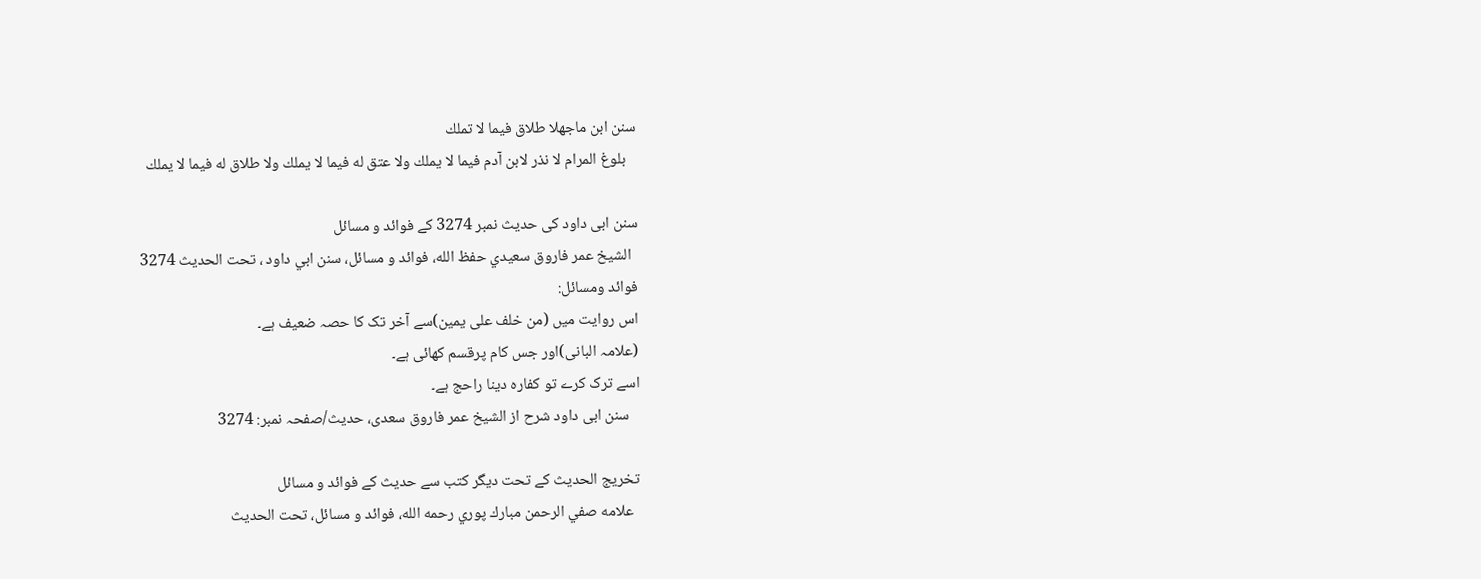سنن ابن ماجهلا طلاق فيما لا تملك
   بلوغ المرام لا نذر لابن آدم فيما لا يملك ولا عتق له فيما لا يملك ولا طلاق له فيما لا يملك

سنن ابی داود کی حدیث نمبر 3274 کے فوائد و مسائل
  الشيخ عمر فاروق سعيدي حفظ الله، فوائد و مسائل، سنن ابي داود ، تحت الحديث 3274
فوائد ومسائل:
اس روایت میں (من خلف علی یمین)سے آخر تک کا حصہ ضعیف ہے۔
(علامہ البانی)اور جس کام پرقسم کھائی ہے۔
اسے ترک کرے تو کفارہ دینا راحج ہے۔
   سنن ابی داود شرح از الشیخ عمر فاروق سعدی، حدیث/صفحہ نمبر: 3274

تخریج الحدیث کے تحت دیگر کتب سے حدیث کے فوائد و مسائل
  علامه صفي الرحمن مبارك پوري رحمه الله، فوائد و مسائل، تحت الحديث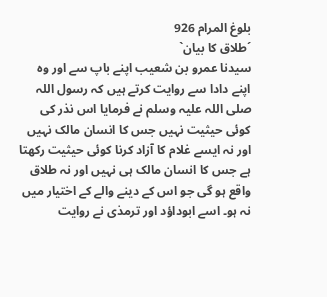بلوغ المرام 926
´طلاق کا بیان`
سیدنا عمرو بن شعیب اپنے باپ سے اور وہ اپنے دادا سے روایت کرتے ہیں کہ رسول اللہ صلی اللہ علیہ وسلم نے فرمایا اس نذر کی کوئی حیثیت نہیں جس کا انسان مالک نہیں اور نہ ایسے غلام کا آزاد کرنا کوئی حیثیت رکھتا ہے جس کا انسان مالک ہی نہیں اور نہ طلاق واقع ہو گی جو اس کے دینے والے کے اختیار میں نہ ہو۔ اسے ابوداؤد اور ترمذی نے روایت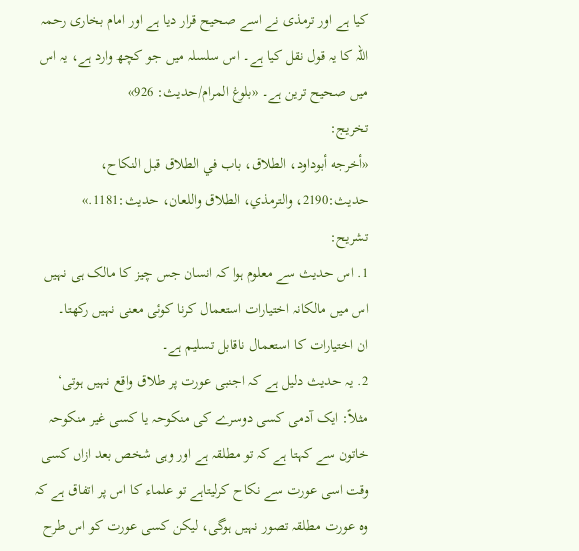کیا ہے اور ترمذی نے اسے صحیح قرار دیا ہے اور امام بخاری رحمہ اللہ کا یہ قول نقل کیا ہے۔ اس سلسلہ میں جو کچھ وارد ہے، یہ اس میں صحیح ترین ہے۔ «بلوغ المرام/حدیث: 926»
تخریج:
«أخرجه أبوداود، الطلاق، باب في الطلاق قبل النكاح، حديث:2190، والترمذي، الطلاق واللعان، حديث:1181.»
تشریح:
1. اس حدیث سے معلوم ہوا کہ انسان جس چیز کا مالک ہی نہیں اس میں مالکانہ اختیارات استعمال کرنا کوئی معنی نہیں رکھتا۔
ان اختیارات کا استعمال ناقابل تسلیم ہے۔
2. یہ حدیث دلیل ہے کہ اجنبی عورت پر طلاق واقع نہیں ہوتی‘ مثلاً: ایک آدمی کسی دوسرے کی منکوحہ یا کسی غیر منکوحہ خاتون سے کہتا ہے کہ تو مطلقہ ہے اور وہی شخص بعد ازاں کسی وقت اسی عورت سے نکاح کرلیتاہے تو علماء کا اس پر اتفاق ہے کہ وہ عورت مطلقہ تصور نہیں ہوگی، لیکن کسی عورت کو اس طرح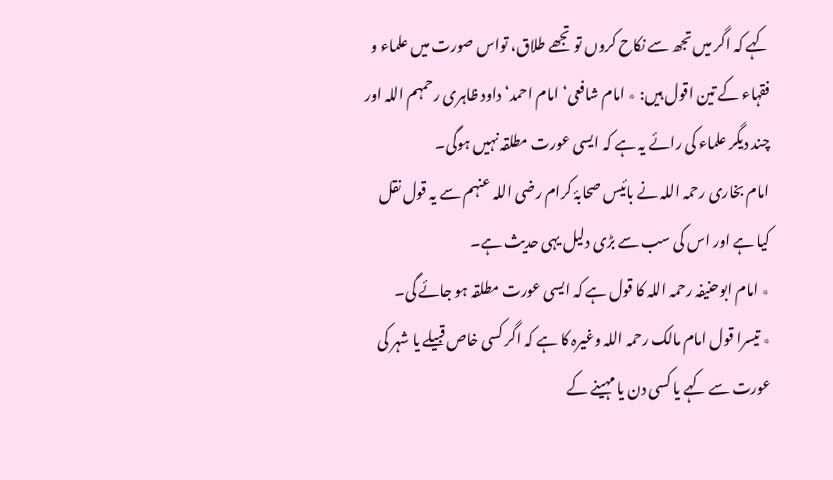کہے کہ اگر میں تجھ سے نکاح کروں تو تجھے طلاق، تواس صورت میں علماء و فقہاء کے تین اقول ہیں: ٭ امام شافعی‘ امام احمد‘ داود ظاہری رحمہم اللہ اور چند دیگر علماء کی رائے یہ ہے کہ ایسی عورت مطلقہ نہیں ہوگی۔
امام بخاری رحمہ اللہ نے بائیس صحابۂ کرام رضی اللہ عنہم سے یہ قول نقل کیا ہے اور اس کی سب سے بڑی دلیل یہی حدیث ہے۔
٭ امام ابوحنیفہ رحمہ اللہ کا قول ہے کہ ایسی عورت مطلقہ ہو جائے گی۔
٭ تیسرا قول امام مالک رحمہ اللہ وغیرہ کا ہے کہ اگر کسی خاص قبیلے یا شہر کی عورت سے کہے یا کسی دن یا مہینے کے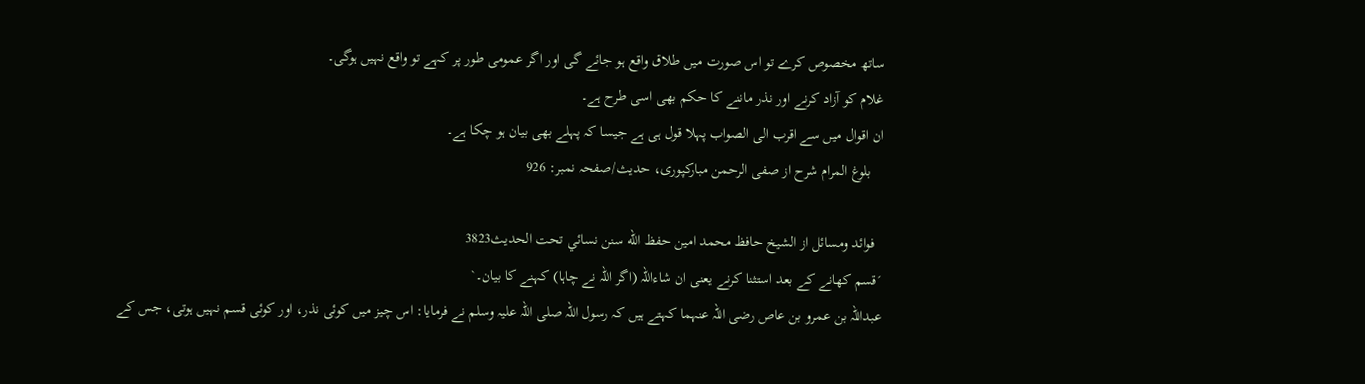ساتھ مخصوص کرے تو اس صورت میں طلاق واقع ہو جائے گی اور اگر عمومی طور پر کہے تو واقع نہیں ہوگی۔
غلام کو آزاد کرنے اور نذر ماننے کا حکم بھی اسی طرح ہے۔
ان اقوال میں سے اقرب الی الصواب پہلا قول ہی ہے جیسا کہ پہلے بھی بیان ہو چکا ہے۔
   بلوغ المرام شرح از صفی الرحمن مبارکپوری، حدیث/صفحہ نمبر: 926

  فوائد ومسائل از الشيخ حافظ محمد امين حفظ الله سنن نسائي تحت الحديث3823
´قسم کھانے کے بعد استثنا کرنے یعنی ان شاءاللہ (اگر اللہ نے چاہا) کہنے کا بیان۔`
عبداللہ بن عمرو بن عاص رضی اللہ عنہما کہتے ہیں کہ رسول اللہ صلی اللہ علیہ وسلم نے فرمایا: اس چیز میں کوئی نذر، اور کوئی قسم نہیں ہوتی، جس کے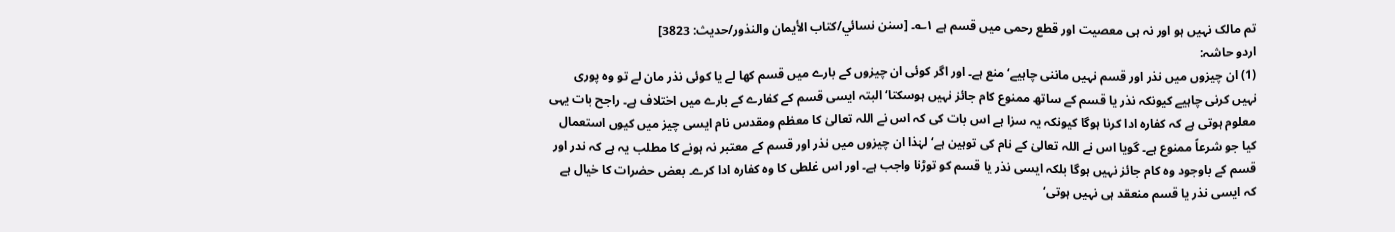تم مالک نہیں ہو اور نہ ہی معصیت اور قطع رحمی میں قسم ہے ۱؎۔ [سنن نسائي/كتاب الأيمان والنذور/حدیث: 3823]
اردو حاشہ:
(1) ان چیزوں میں نذر اور قسم نہیں ماننی چاہیے‘ منع ہے۔ اور اگر کوئی ان چیزوں کے بارے میں قسم کھا لے یا کوئی نذر مان لے تو وہ پوری نہیں کرنی چاہیے کیونکہ نذر یا قسم کے ساتھ ممنوع کام جائز نہیں ہوسکتا‘ البتہ ایسی قسم کے کفارے کے بارے میں اختلاف ہے۔ راجح بات یہی معلوم ہوتی ہے کہ کفارہ ادا کرنا ہوگا کیونکہ یہ سزا ہے اس بات کی کہ اس نے اللہ تعالیٰ کا معظم ومقدس نام ایسی چیز میں کیوں استعمال کیا جو شرعاً ممنوع ہے۔ گویا اس نے اللہ تعالیٰ کے نام کی توہین ہے‘ لہٰذا ان چیزوں میں نذر اور قسم کے معتبر نہ ہونے کا مطلب یہ ہے کہ ندر اور قسم کے باوجود وہ کام جائز نہیں ہوگا بلکہ ایسی نذر یا قسم کو توڑنا واجب ہے۔ اور اس غلطی کا وہ کفارہ ادا کرے۔ بعض حضرات کا خیال ہے کہ ایسی نذر یا قسم منعقد ہی نہیں ہوتی‘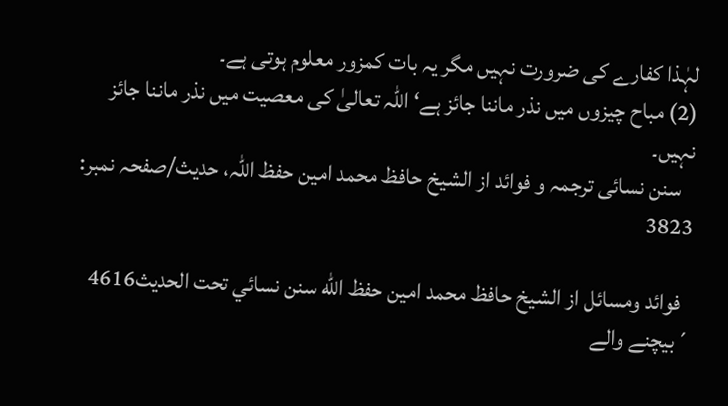لہٰذا کفارے کی ضرورت نہیں مگر یہ بات کمزور معلوم ہوتی ہے۔
(2) مباح چیزوں میں نذر ماننا جائز ہے‘ اللہ تعالیٰ کی معصیت میں نذر ماننا جائز نہیں۔
   سنن نسائی ترجمہ و فوائد از الشیخ حافظ محمد امین حفظ اللہ، حدیث/صفحہ نمبر: 3823

  فوائد ومسائل از الشيخ حافظ محمد امين حفظ الله سنن نسائي تحت الحديث4616
´بیچنے والے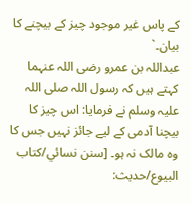کے پاس غیر موجود چیز کے بیچنے کا بیان۔`
عبداللہ بن عمرو رضی اللہ عنہما کہتے ہیں کہ رسول اللہ صلی اللہ علیہ وسلم نے فرمایا: اس چیز کا بیچنا آدمی کے لیے جائز نہیں جس کا وہ مالک نہ ہو۔ [سنن نسائي/كتاب البيوع/حدیث: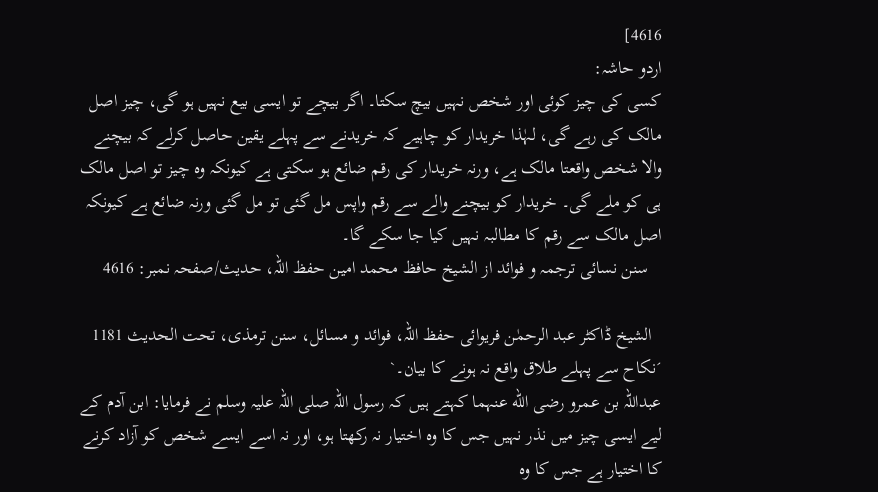4616]
اردو حاشہ:
کسی کی چیز کوئی اور شخص نہیں بیچ سکتا۔ اگر بیچے تو ایسی بیع نہیں ہو گی، چیز اصل مالک کی رہے گی، لہٰذا خریدار کو چاہیے کہ خریدنے سے پہلے یقین حاصل کرلے کہ بیچنے والا شخص واقعتا مالک ہے، ورنہ خریدار کی رقم ضائع ہو سکتی ہے کیونکہ وہ چیز تو اصل مالک ہی کو ملے گی۔ خریدار کو بیچنے والے سے رقم واپس مل گئی تو مل گئی ورنہ ضائع ہے کیونکہ اصل مالک سے رقم کا مطالبہ نہیں کیا جا سکے گا۔
   سنن نسائی ترجمہ و فوائد از الشیخ حافظ محمد امین حفظ اللہ، حدیث/صفحہ نمبر: 4616

  الشیخ ڈاکٹر عبد الرحمٰن فریوائی حفظ اللہ، فوائد و مسائل، سنن ترمذی، تحت الحديث 1181
´نکاح سے پہلے طلاق واقع نہ ہونے کا بیان۔`
عبداللہ بن عمرو رضی الله عنہما کہتے ہیں کہ رسول اللہ صلی اللہ علیہ وسلم نے فرمایا: ابن آدم کے لیے ایسی چیز میں نذر نہیں جس کا وہ اختیار نہ رکھتا ہو، اور نہ اسے ایسے شخص کو آزاد کرنے کا اختیار ہے جس کا وہ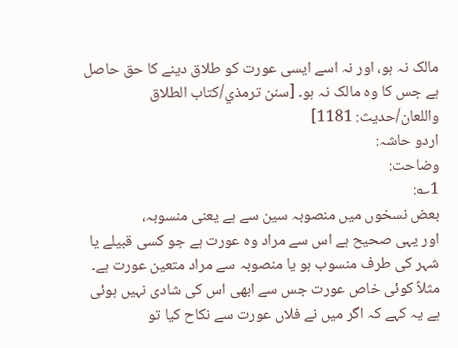مالک نہ ہو، اور نہ اسے ایسی عورت کو طلاق دینے کا حق حاصل ہے جس کا وہ مالک نہ ہو۔ [سنن ترمذي/كتاب الطلاق واللعان/حدیث: 1181]
اردو حاشہ:
وضاحت:
1؎:
بعض نسخوں میں منصوبہ سین سے ہے یعنی منسوبہ،
اور یہی صحیح ہے اس سے مراد وہ عورت ہے جو کسی قبیلے یا شہر کی طرف منسوب ہو یا منصوبہ سے مراد متعین عورت ہے۔
مثلاً کوئی خاص عورت جس سے ابھی اس کی شادی نہیں ہوئی ہے یہ کہے کہ اگر میں نے فلاں عورت سے نکاح کیا تو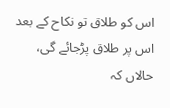اس کو طلاق تو نکاح کے بعد اس پر طلاق پڑجائے گی،
حالاں کہ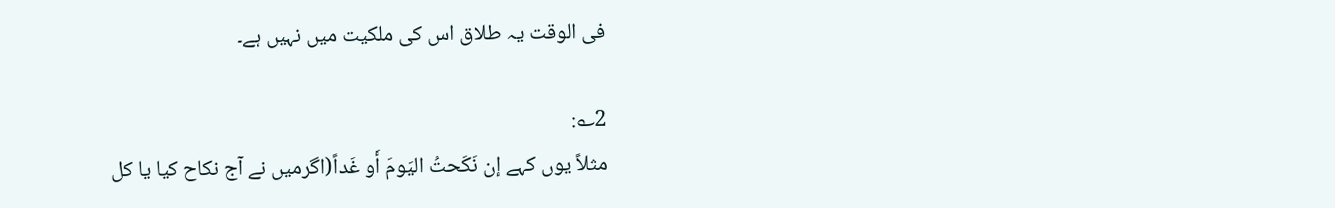فی الوقت یہ طلاق اس کی ملکیت میں نہیں ہے۔

2؎:
مثلاً یوں کہے إن نَكَحتُ اليَومَ أَو غَداً(اگرمیں نے آج نکاح کیا یا کل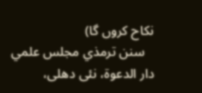نکاح کروں گا)
   سنن ترمذي مجلس علمي دار الدعوة، نئى دهلى،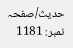حدیث/صفحہ نمبر: 1181